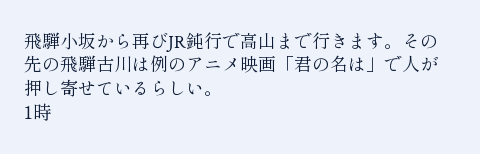飛騨小坂から再びJR鈍行で高山まで行きます。その先の飛騨古川は例のアニメ映画「君の名は」で人が押し寄せているらしい。
1時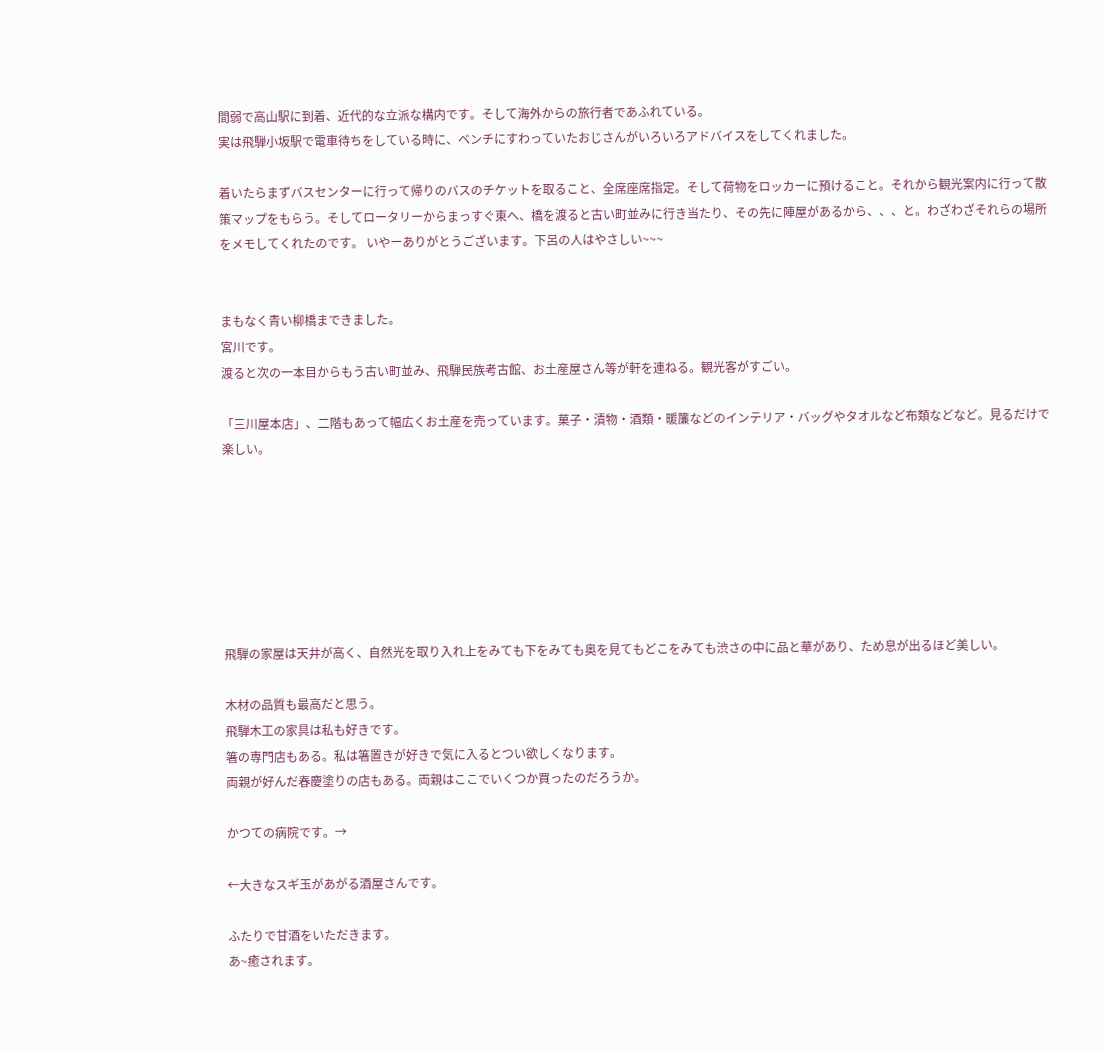間弱で高山駅に到着、近代的な立派な構内です。そして海外からの旅行者であふれている。
実は飛騨小坂駅で電車待ちをしている時に、ベンチにすわっていたおじさんがいろいろアドバイスをしてくれました。

着いたらまずバスセンターに行って帰りのバスのチケットを取ること、全席座席指定。そして荷物をロッカーに預けること。それから観光案内に行って散策マップをもらう。そしてロータリーからまっすぐ東へ、橋を渡ると古い町並みに行き当たり、その先に陣屋があるから、、、と。わざわざそれらの場所をメモしてくれたのです。 いやーありがとうございます。下呂の人はやさしい~~~


まもなく青い柳橋まできました。
宮川です。
渡ると次の一本目からもう古い町並み、飛騨民族考古館、お土産屋さん等が軒を連ねる。観光客がすごい。

「三川屋本店」、二階もあって幅広くお土産を売っています。菓子・漬物・酒類・暖簾などのインテリア・バッグやタオルなど布類などなど。見るだけで楽しい。







飛騨の家屋は天井が高く、自然光を取り入れ上をみても下をみても奥を見てもどこをみても渋さの中に品と華があり、ため息が出るほど美しい。

木材の品質も最高だと思う。
飛騨木工の家具は私も好きです。
箸の専門店もある。私は箸置きが好きで気に入るとつい欲しくなります。
両親が好んだ春慶塗りの店もある。両親はここでいくつか買ったのだろうか。

かつての病院です。→

←大きなスギ玉があがる酒屋さんです。

ふたりで甘酒をいただきます。
あ~癒されます。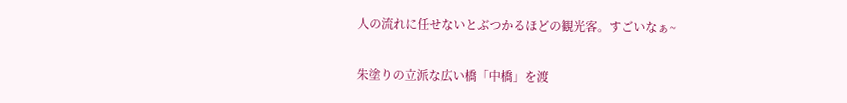人の流れに任せないとぶつかるほどの観光客。すごいなぁ~

朱塗りの立派な広い橋「中橋」を渡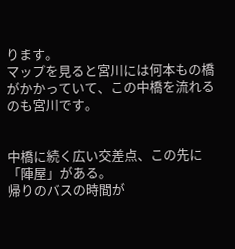ります。
マップを見ると宮川には何本もの橋がかかっていて、この中橋を流れるのも宮川です。


中橋に続く広い交差点、この先に「陣屋」がある。
帰りのバスの時間が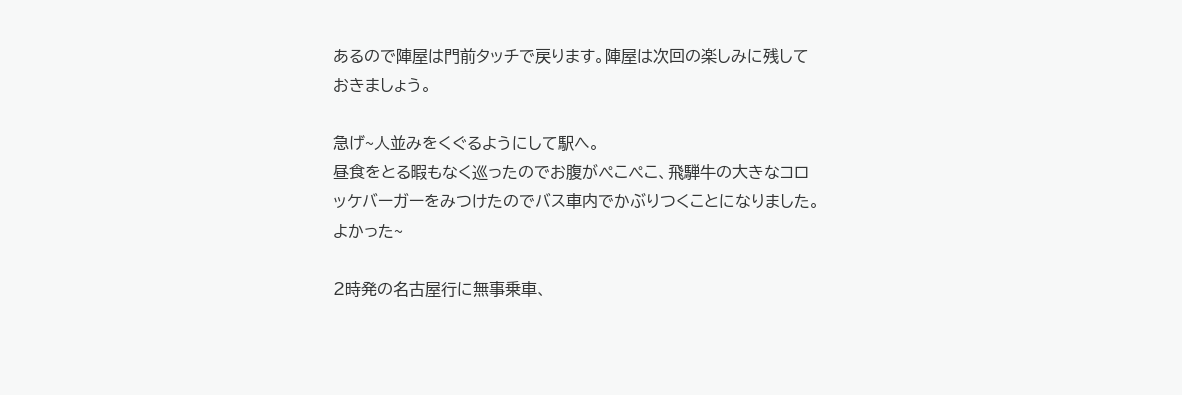あるので陣屋は門前タッチで戻ります。陣屋は次回の楽しみに残しておきましょう。

急げ~人並みをくぐるようにして駅へ。
昼食をとる暇もなく巡ったのでお腹がぺこぺこ、飛騨牛の大きなコロッケバーガーをみつけたのでバス車内でかぶりつくことになりました。
よかった~

2時発の名古屋行に無事乗車、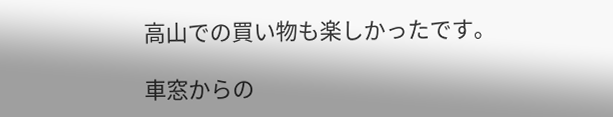高山での買い物も楽しかったです。

車窓からの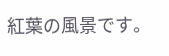紅葉の風景です。